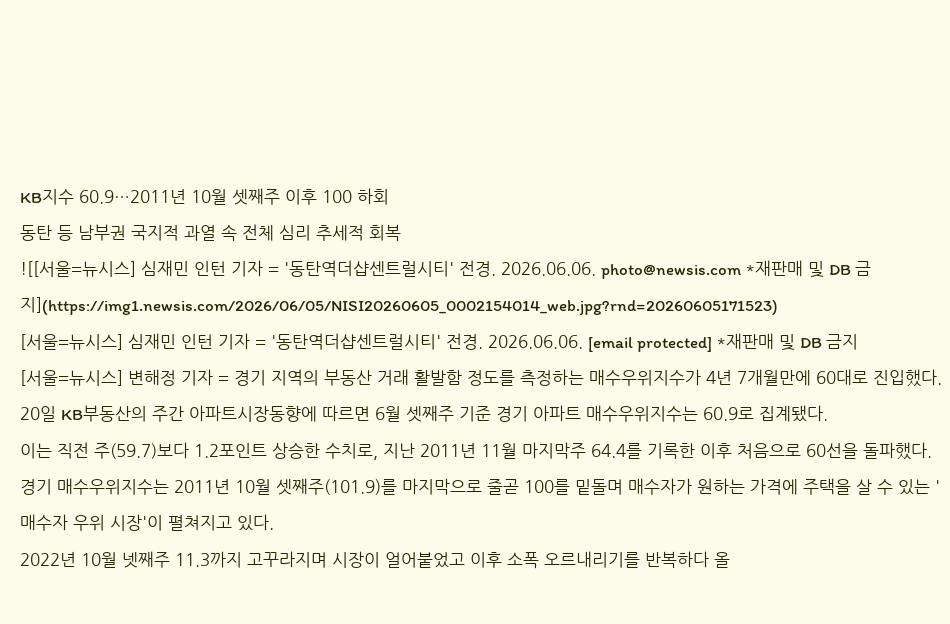KB지수 60.9…2011년 10월 셋째주 이후 100 하회
동탄 등 남부권 국지적 과열 속 전체 심리 추세적 회복
![[서울=뉴시스] 심재민 인턴 기자 = '동탄역더샵센트럴시티' 전경. 2026.06.06. photo@newsis.com *재판매 및 DB 금지](https://img1.newsis.com/2026/06/05/NISI20260605_0002154014_web.jpg?rnd=20260605171523)
[서울=뉴시스] 심재민 인턴 기자 = '동탄역더샵센트럴시티' 전경. 2026.06.06. [email protected] *재판매 및 DB 금지
[서울=뉴시스] 변해정 기자 = 경기 지역의 부동산 거래 활발함 정도를 측정하는 매수우위지수가 4년 7개월만에 60대로 진입했다.
20일 KB부동산의 주간 아파트시장동향에 따르면 6월 셋째주 기준 경기 아파트 매수우위지수는 60.9로 집계됐다.
이는 직전 주(59.7)보다 1.2포인트 상승한 수치로, 지난 2011년 11월 마지막주 64.4를 기록한 이후 처음으로 60선을 돌파했다.
경기 매수우위지수는 2011년 10월 셋째주(101.9)를 마지막으로 줄곧 100를 밑돌며 매수자가 원하는 가격에 주택을 살 수 있는 '매수자 우위 시장'이 펼쳐지고 있다.
2022년 10월 넷째주 11.3까지 고꾸라지며 시장이 얼어붙었고 이후 소폭 오르내리기를 반복하다 올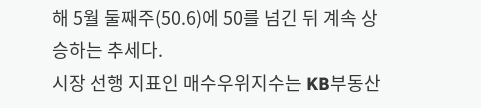해 5월 둘째주(50.6)에 50를 넘긴 뒤 계속 상승하는 추세다.
시장 선행 지표인 매수우위지수는 KB부동산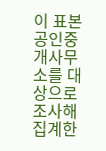이 표본 공인중개사무소를 대상으로 조사해 집계한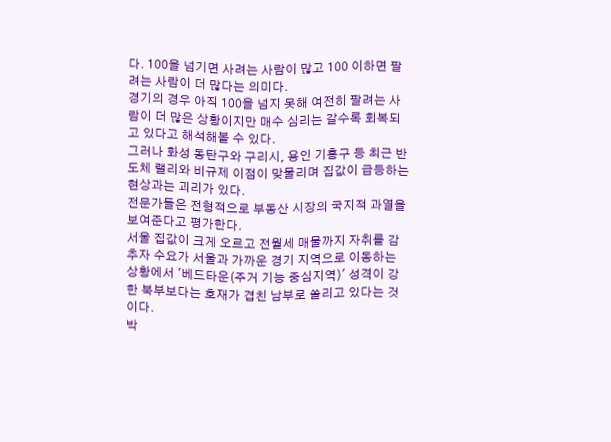다. 100을 넘기면 사려는 사람이 많고 100 이하면 팔려는 사람이 더 많다는 의미다.
경기의 경우 아직 100을 넘지 못해 여전히 팔려는 사람이 더 많은 상황이지만 매수 심리는 갈수록 회복되고 있다고 해석해볼 수 있다.
그러나 화성 동탄구와 구리시, 용인 기흥구 등 최근 반도체 랠리와 비규제 이점이 맞물리며 집값이 급등하는 현상과는 괴리가 있다.
전문가들은 전형적으로 부동산 시장의 국지적 과열을 보여준다고 평가한다.
서울 집값이 크게 오르고 전월세 매물까지 자취를 감추자 수요가 서울과 가까운 경기 지역으로 이동하는 상황에서 '베드타운(주거 기능 중심지역)' 성격이 강한 북부보다는 호재가 겹친 남부로 쏠리고 있다는 것이다.
박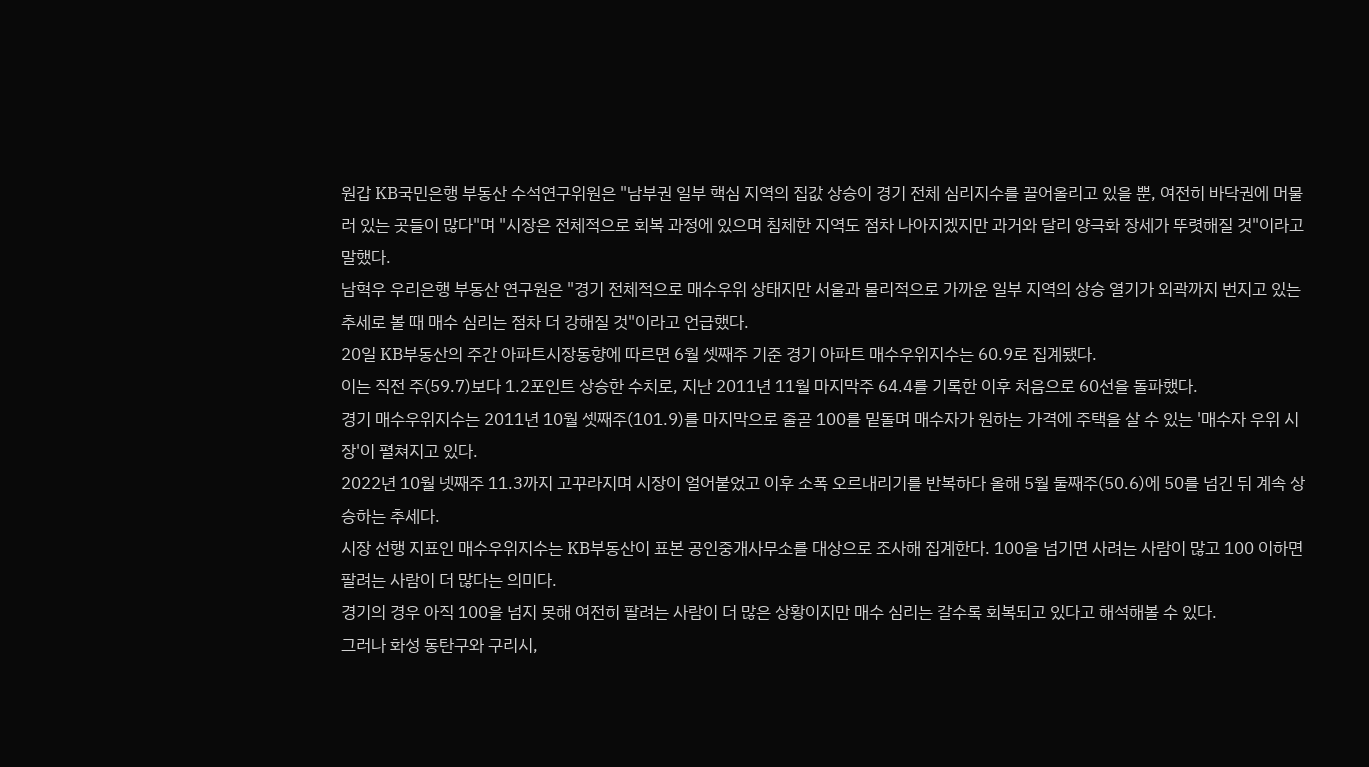원갑 KB국민은행 부동산 수석연구위원은 "남부권 일부 핵심 지역의 집값 상승이 경기 전체 심리지수를 끌어올리고 있을 뿐, 여전히 바닥권에 머물러 있는 곳들이 많다"며 "시장은 전체적으로 회복 과정에 있으며 침체한 지역도 점차 나아지겠지만 과거와 달리 양극화 장세가 뚜렷해질 것"이라고 말했다.
남혁우 우리은행 부동산 연구원은 "경기 전체적으로 매수우위 상태지만 서울과 물리적으로 가까운 일부 지역의 상승 열기가 외곽까지 번지고 있는 추세로 볼 때 매수 심리는 점차 더 강해질 것"이라고 언급했다.
20일 KB부동산의 주간 아파트시장동향에 따르면 6월 셋째주 기준 경기 아파트 매수우위지수는 60.9로 집계됐다.
이는 직전 주(59.7)보다 1.2포인트 상승한 수치로, 지난 2011년 11월 마지막주 64.4를 기록한 이후 처음으로 60선을 돌파했다.
경기 매수우위지수는 2011년 10월 셋째주(101.9)를 마지막으로 줄곧 100를 밑돌며 매수자가 원하는 가격에 주택을 살 수 있는 '매수자 우위 시장'이 펼쳐지고 있다.
2022년 10월 넷째주 11.3까지 고꾸라지며 시장이 얼어붙었고 이후 소폭 오르내리기를 반복하다 올해 5월 둘째주(50.6)에 50를 넘긴 뒤 계속 상승하는 추세다.
시장 선행 지표인 매수우위지수는 KB부동산이 표본 공인중개사무소를 대상으로 조사해 집계한다. 100을 넘기면 사려는 사람이 많고 100 이하면 팔려는 사람이 더 많다는 의미다.
경기의 경우 아직 100을 넘지 못해 여전히 팔려는 사람이 더 많은 상황이지만 매수 심리는 갈수록 회복되고 있다고 해석해볼 수 있다.
그러나 화성 동탄구와 구리시,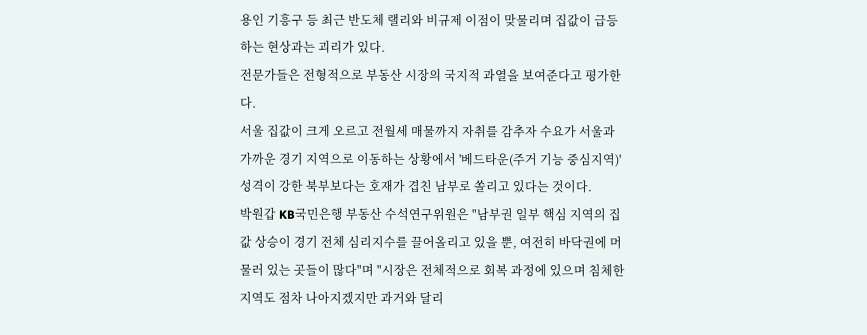용인 기흥구 등 최근 반도체 랠리와 비규제 이점이 맞물리며 집값이 급등하는 현상과는 괴리가 있다.
전문가들은 전형적으로 부동산 시장의 국지적 과열을 보여준다고 평가한다.
서울 집값이 크게 오르고 전월세 매물까지 자취를 감추자 수요가 서울과 가까운 경기 지역으로 이동하는 상황에서 '베드타운(주거 기능 중심지역)' 성격이 강한 북부보다는 호재가 겹친 남부로 쏠리고 있다는 것이다.
박원갑 KB국민은행 부동산 수석연구위원은 "남부권 일부 핵심 지역의 집값 상승이 경기 전체 심리지수를 끌어올리고 있을 뿐, 여전히 바닥권에 머물러 있는 곳들이 많다"며 "시장은 전체적으로 회복 과정에 있으며 침체한 지역도 점차 나아지겠지만 과거와 달리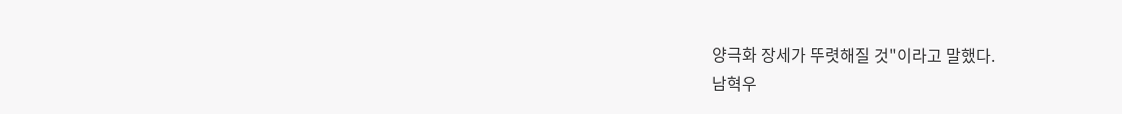양극화 장세가 뚜렷해질 것"이라고 말했다.
남혁우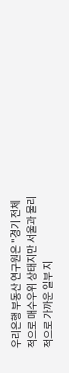우리은행 부동산 연구원은 "경기 전체적으로 매수우위 상태지만 서울과 물리적으로 가까운 일부 지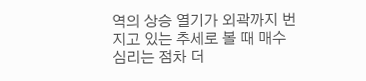역의 상승 열기가 외곽까지 번지고 있는 추세로 볼 때 매수 심리는 점차 더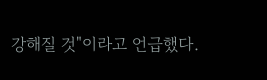강해질 것"이라고 언급했다.